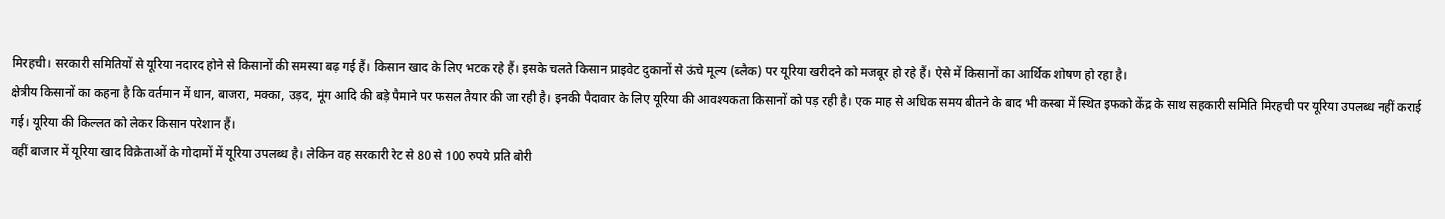मिरहची। सरकारी समितियों से यूरिया नदारद होने से किसानों की समस्या बढ़ गई हैं। किसान खाद के लिए भटक रहे हैं। इसके चलते किसान प्राइवेट दुकानों से ऊंचे मूल्य (ब्लैक) पर यूरिया खरीदने को मजबूर हो रहे हैं। ऐसे में किसानों का आर्थिक शोषण हो रहा है।
क्षेत्रीय किसानों का कहना है कि वर्तमान में धान, बाजरा, मक्का, उड़द, मूंग आदि की बड़े पैमाने पर फसल तैयार की जा रही है। इनकी पैदावार के लिए यूरिया की आवश्यकता किसानों को पड़ रही है। एक माह से अधिक समय बीतने के बाद भी कस्बा में स्थित इफको केंद्र के साथ सहकारी समिति मिरहची पर यूरिया उपलब्ध नहीं कराई गई। यूरिया की किल्लत को लेकर किसान परेशान हैं।
वहीं बाजार में यूरिया खाद विक्रेताओं के गोदामों में यूरिया उपलब्ध है। लेकिन वह सरकारी रेट से 80 से 100 रुपये प्रति बोरी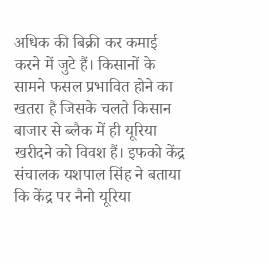अधिक की बिक्री कर कमाई करने में जुटे हैं। किसानों के सामने फसल प्रभावित होने का खतरा है जिसके चलते किसान बाजार से ब्लैक में ही यूरिया खरीदने को विवश हैं। इफको केंद्र संचालक यशपाल सिंह ने बताया कि केंद्र पर नैनो यूरिया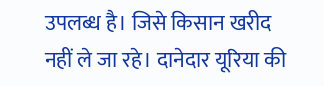उपलब्ध है। जिसे किसान खरीद नहीं ले जा रहे। दानेदार यूरिया की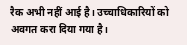रैक अभी नहीं आई है। उच्चाधिकारियों को अवगत करा दिया गया है।